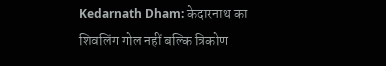Kedarnath Dham: केदारनाथ का शिवलिंग गोल नहीं बल्कि त्रिकोण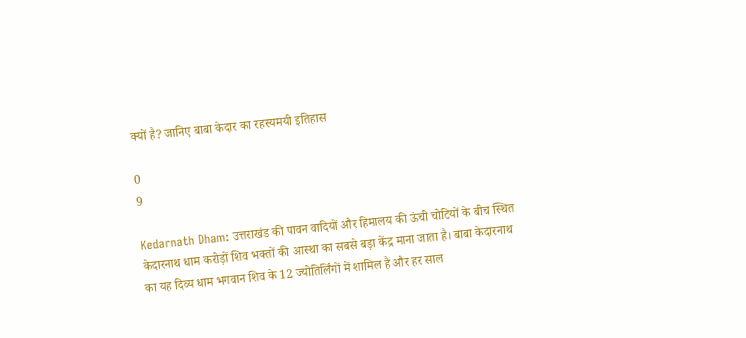क्यों है? जानिए बाबा केदार का रहस्यमयी इतिहास

0
9

Kedarnath Dham: उत्तराखंड की पावन वादियों और हिमालय की ऊंची चोटियों के बीच स्थित केदारनाथ धाम करोड़ों शिव भक्तों की आस्था का सबसे बड़ा केंद्र माना जाता है। बाबा केदारनाथ का यह दिव्य धाम भगवान शिव के 12 ज्योतिर्लिंगों में शामिल है और हर साल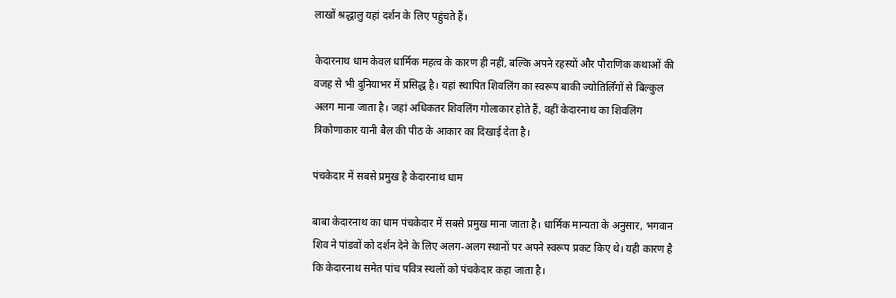लाखों श्रद्धालु यहां दर्शन के लिए पहुंचते हैं।

केदारनाथ धाम केवल धार्मिक महत्व के कारण ही नहीं, बल्कि अपने रहस्यों और पौराणिक कथाओं की वजह से भी दुनियाभर में प्रसिद्ध है। यहां स्थापित शिवलिंग का स्वरूप बाकी ज्योतिर्लिंगों से बिल्कुल अलग माना जाता है। जहां अधिकतर शिवलिंग गोलाकार होते हैं, वहीं केदारनाथ का शिवलिंग त्रिकोणाकार यानी बैल की पीठ के आकार का दिखाई देता है।

पंचकेदार में सबसे प्रमुख है केदारनाथ धाम

बाबा केदारनाथ का धाम पंचकेदार में सबसे प्रमुख माना जाता है। धार्मिक मान्यता के अनुसार, भगवान शिव ने पांडवों को दर्शन देने के लिए अलग-अलग स्थानों पर अपने स्वरूप प्रकट किए थे। यही कारण है कि केदारनाथ समेत पांच पवित्र स्थलों को पंचकेदार कहा जाता है।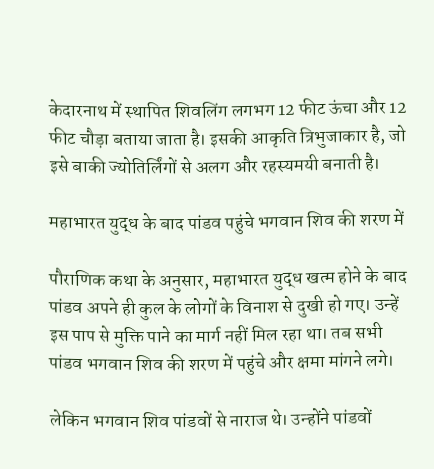केदारनाथ में स्थापित शिवलिंग लगभग 12 फीट ऊंचा और 12 फीट चौड़ा बताया जाता है। इसकी आकृति त्रिभुजाकार है, जो इसे बाकी ज्योतिर्लिंगों से अलग और रहस्यमयी बनाती है।

महाभारत युद्ध के बाद पांडव पहुंचे भगवान शिव की शरण में

पौराणिक कथा के अनुसार, महाभारत युद्ध खत्म होने के बाद पांडव अपने ही कुल के लोगों के विनाश से दुखी हो गए। उन्हें इस पाप से मुक्ति पाने का मार्ग नहीं मिल रहा था। तब सभी पांडव भगवान शिव की शरण में पहुंचे और क्षमा मांगने लगे।

लेकिन भगवान शिव पांडवों से नाराज थे। उन्होंने पांडवों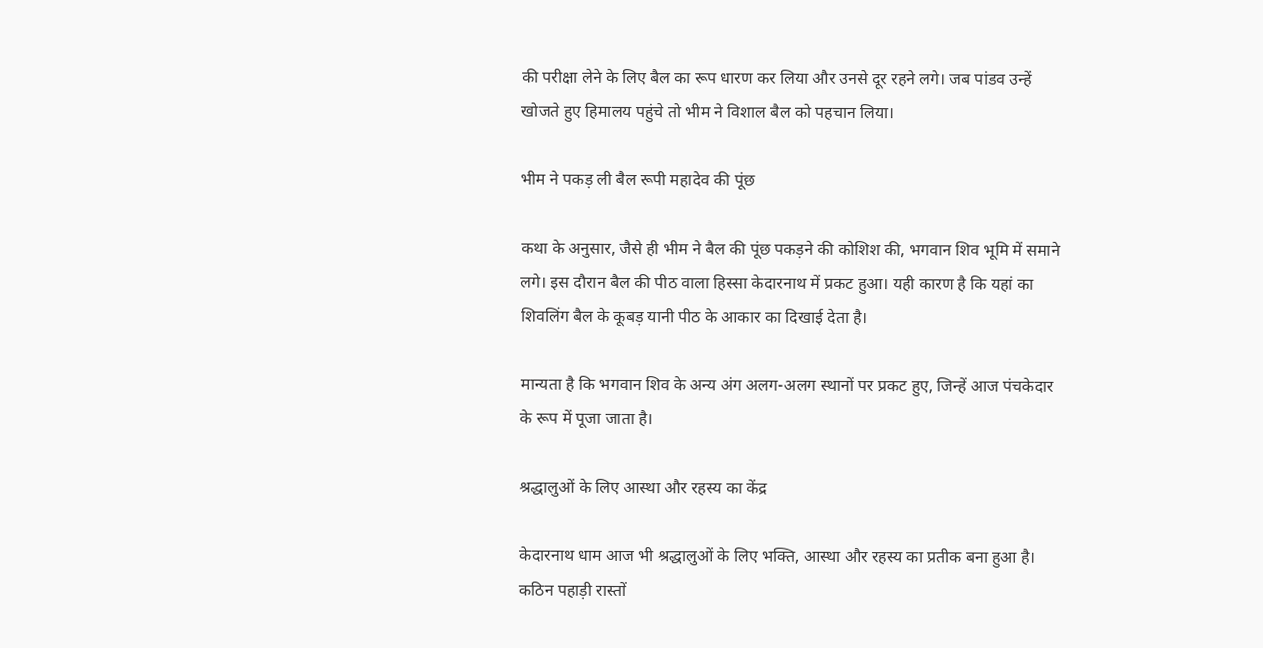की परीक्षा लेने के लिए बैल का रूप धारण कर लिया और उनसे दूर रहने लगे। जब पांडव उन्हें खोजते हुए हिमालय पहुंचे तो भीम ने विशाल बैल को पहचान लिया।

भीम ने पकड़ ली बैल रूपी महादेव की पूंछ

कथा के अनुसार, जैसे ही भीम ने बैल की पूंछ पकड़ने की कोशिश की, भगवान शिव भूमि में समाने लगे। इस दौरान बैल की पीठ वाला हिस्सा केदारनाथ में प्रकट हुआ। यही कारण है कि यहां का शिवलिंग बैल के कूबड़ यानी पीठ के आकार का दिखाई देता है।

मान्यता है कि भगवान शिव के अन्य अंग अलग-अलग स्थानों पर प्रकट हुए, जिन्हें आज पंचकेदार के रूप में पूजा जाता है।

श्रद्धालुओं के लिए आस्था और रहस्य का केंद्र

केदारनाथ धाम आज भी श्रद्धालुओं के लिए भक्ति, आस्था और रहस्य का प्रतीक बना हुआ है। कठिन पहाड़ी रास्तों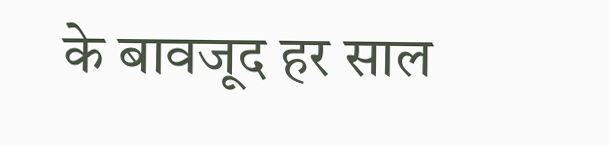के बावजूद हर साल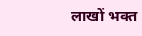लाखों भक्त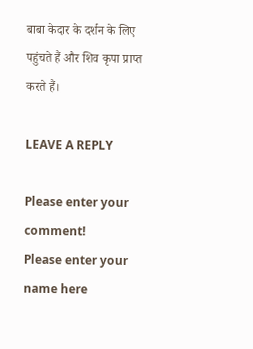बाबा केदार के दर्शन के लिए पहुंचते हैं और शिव कृपा प्राप्त करते हैं।

LEAVE A REPLY

Please enter your comment!
Please enter your name here